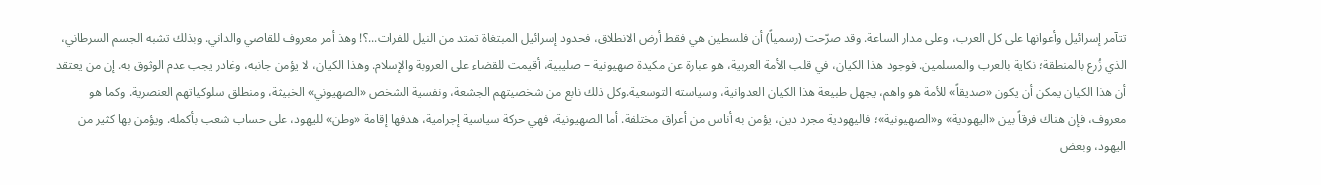تتآمر إسرائيل وأعوانها على كل العرب، وعلى مدار الساعة. وقد صرّحت (رسمياً) أن فلسطين هي فقط أرض الانطلاق، فحدود إسرائيل المبتغاة تمتد من النيل للفرات...؟! وهذ أمر معروف للقاصي والداني. وبذلك تشبه الجسم السرطاني، الذي زُرع بالمنطقة؛ نكاية بالعرب والمسلمين. فوجود هذا الكيان، في قلب الأمة العربية، هو عبارة عن مكيدة صهيونية – صليبية، أقيمت للقضاء على العروبة والإسلام. وهذا الكيان، لا يؤمن جانبه، وغادر يجب عدم الوثوق به. إن من يعتقد أن هذا الكيان يمكن أن يكون «صديقاً» للأمة هو واهم، يجهل طبيعة هذا الكيان العدوانية، وسياسته التوسعية.وكل ذلك نابع من شخصيتهم الجشعة، ونفسية الشخص «الصهيوني» الخبيثة، ومنطلق سلوكياتهم العنصرية. وكما هو معروف، فإن هناك فرقاً بين «اليهودية» و«الصهيونية»؛ فاليهودية مجرد دين، يؤمن به أناس من أعراق مختلفة. أما الصهيونية، فهي حركة سياسية إجرامية، هدفها إقامة «وطن» لليهود، على حساب شعب بأكمله. ويؤمن بها كثير من اليهود، وبعض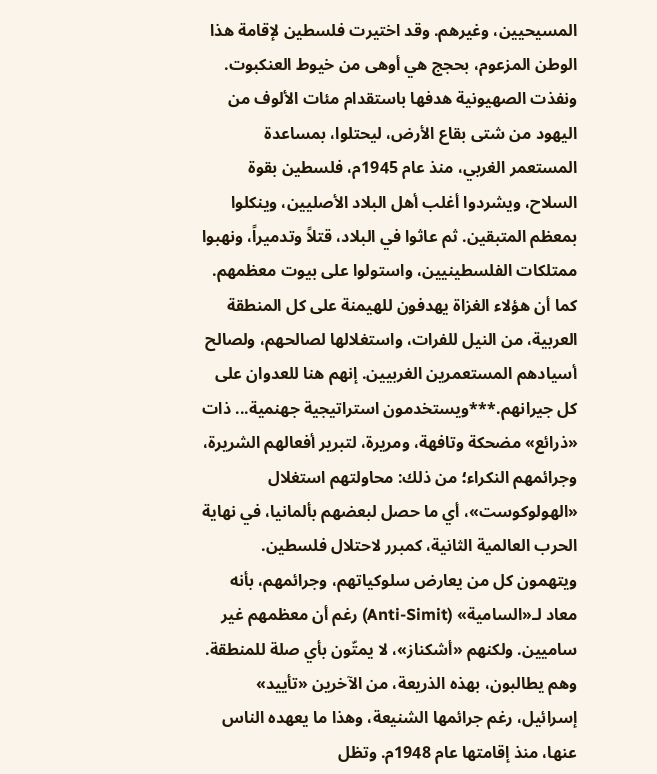المسيحيين، وغيرهم. وقد اختيرت فلسطين لإقامة هذا الوطن المزعوم، بحجج هي أوهى من خيوط العنكبوت. ونفذت الصهيونية هدفها باستقدام مئات الألوف من اليهود من شتى بقاع الأرض، ليحتلوا، بمساعدة المستعمر الغربي، منذ عام 1945م، فلسطين بقوة السلاح، ويشردوا أغلب أهل البلاد الأصليين، وينكلوا بمعظم المتبقين. ثم عاثوا في البلاد، قتلاً وتدميراً، ونهبوا ممتلكات الفلسطينيين، واستولوا على بيوت معظمهم. كما أن هؤلاء الغزاة يهدفون للهيمنة على كل المنطقة العربية، من النيل للفرات، واستغلالها لصالحهم، ولصالح أسيادهم المستعمرين الغربيين. إنهم هنا للعدوان على كل جيرانهم.***ويستخدمون استراتيجية جهنمية... ذات «ذرائع» مضحكة وتافهة، ومريرة، لتبرير أفعالهم الشريرة، وجرائمهم النكراء؛ من ذلك: محاولتهم استغلال «الهولوكوست»، أي ما حصل لبعضهم بألمانيا، في نهاية الحرب العالمية الثانية، كمبرر لاحتلال فلسطين. ويتهمون كل من يعارض سلوكياتهم، وجرائمهم، بأنه معاد لـ«السامية» (Anti-Simit) رغم أن معظمهم غير ساميين. ولكنهم «أشكناز»، لا يمتّون بأي صلة للمنطقة. وهم يطالبون، بهذه الذريعة، من الآخرين «تأييد» إسرائيل، رغم جرائمها الشنيعة، وهذا ما يعهده الناس عنها، منذ إقامتها عام 1948م. وتظل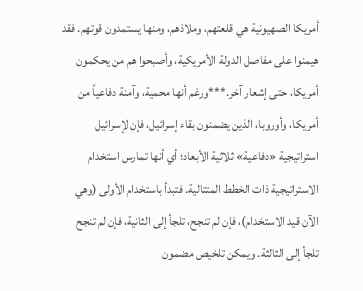أمريكا الصهيونية هي قلعتهم، وملاذهم، ومنها يستمدون قوتهم. فقد هيمنوا على مفاصل الدولة الأمريكية، وأصبحوا هم من يحكمون أمريكا، حتى إشعار آخر.***ورغم أنها محمية، وآمنة دفاعياً من أمريكا، وأوروبا، الذين يضمنون بقاء إسرائيل، فإن لإسرائيل استراتيجية «دفاعية» ثلاثية الأبعاد؛ أي أنها تمارس استخدام الاستراتيجية ذات الخطط المتتالية. فتبدأ باستخدام الأولى (وهي الآن قيد الاستخدام)، فإن لم تنجح، تلجأ إلى الثانية، فإن لم تنجح تلجأ إلى الثالثة. ويمكن تلخيص مضمون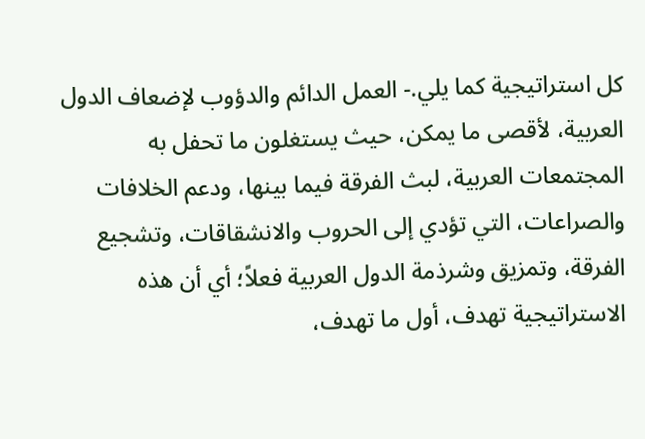كل استراتيجية كما يلي.- العمل الدائم والدؤوب لإضعاف الدول العربية، لأقصى ما يمكن، حيث يستغلون ما تحفل به المجتمعات العربية، لبث الفرقة فيما بينها، ودعم الخلافات والصراعات، التي تؤدي إلى الحروب والانشقاقات، وتشجيع الفرقة، وتمزيق وشرذمة الدول العربية فعلاً؛ أي أن هذه الاستراتيجية تهدف، أول ما تهدف،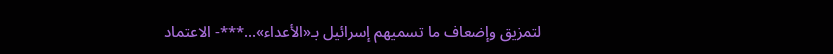لتمزيق وإضعاف ما تسميهم إسرائيل بـ«الأعداء»...***- الاعتماد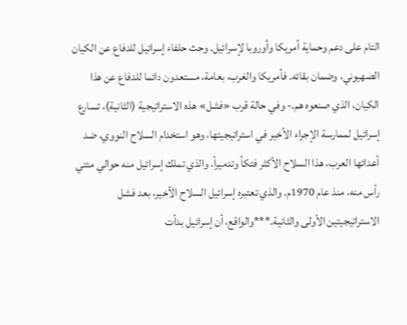التام على دعم وحماية أمريكا وأوروبا لإسرائيل. وحث حلفاء إسرائيل للدفاع عن الكيان الصهيوني، وضمان بقائه. فأمريكا والغرب، بعامة، مستعدون دائما للدفاع عن هذا الكيان، الذي صنعوه هم.- وفي حالة قرب «فشل» هذه الاستراتيجية (الثانية)، تسارع إسرائيل لممارسة الإجراء الأخير في استراتيجيتها، وهو استخدام السلاح النووي، ضد أعدائها العرب، هذا السلاح الأكثر فتكاً وتدميراً، والذي تملك إسرائيل منه حوالي مئتي رأس منه، منذ عام 1970م. والذي تعتبره إسرائيل السلاح الأخير، بعد فشل الاستراتيجيتين الأولى والثانية.***والواقع، أن إسرائيل بدأت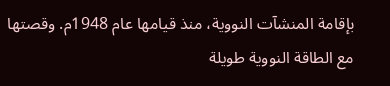بإقامة المنشآت النووية، منذ قيامها عام 1948م. وقصتها مع الطاقة النووية طويلة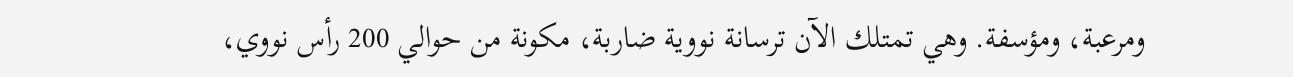ومرعبة، ومؤسفة. وهي تمتلك الآن ترسانة نووية ضاربة، مكونة من حوالي 200 رأس نووي،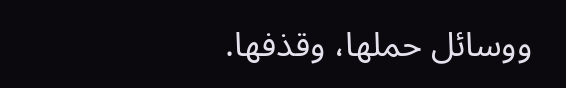ووسائل حملها، وقذفها.